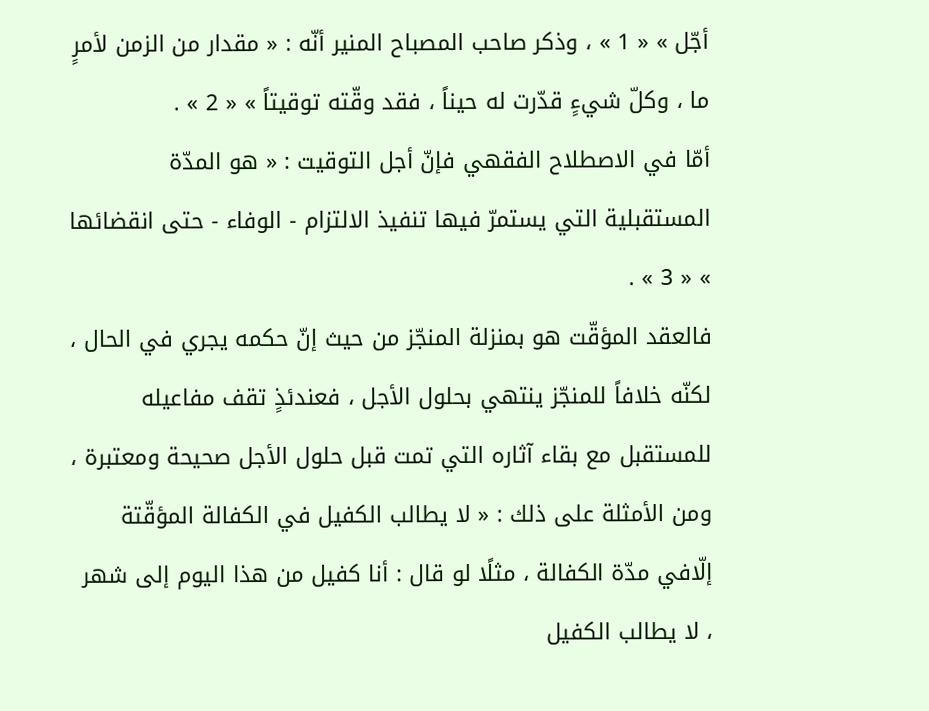أجّل » « 1 » ، وذكر صاحب المصباح المنير أنّه : « مقدار من الزمن لأمرٍ ما ، وكلّ شيءٍ قدّرت له حيناً ، فقد وقّته توقيتاً » « 2 » .
أمّا في الاصطلاح الفقهي فإنّ أجل التوقيت : « هو المدّة المستقبلية التي يستمرّ فيها تنفيذ الالتزام - الوفاء - حتى انقضائها » « 3 » .
فالعقد المؤقّت هو بمنزلة المنجّز من حيث إنّ حكمه يجري في الحال ، لكنّه خلافاً للمنجّز ينتهي بحلول الأجل ، فعندئذٍ تقف مفاعيله للمستقبل مع بقاء آثاره التي تمت قبل حلول الأجل صحيحة ومعتبرة ، ومن الأمثلة على ذلك : « لا يطالب الكفيل في الكفالة المؤقّتة إلّافي مدّة الكفالة ، مثلًا لو قال : أنا كفيل من هذا اليوم إلى شهر ، لا يطالب الكفيل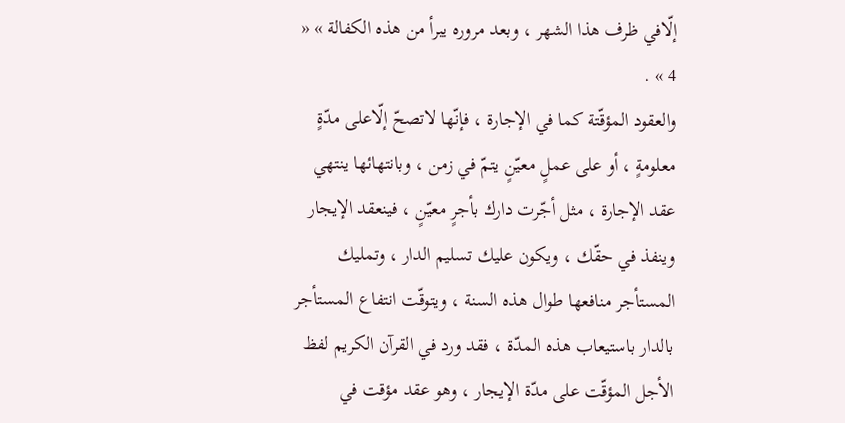إلّافي ظرف هذا الشهر ، وبعد مروره يبرأ من هذه الكفالة » « 4 » .
والعقود المؤقّتة كما في الإجارة ، فإنّها لاتصحّ إلّاعلى مدّةٍ معلومةٍ ، أو على عملٍ معيّنٍ يتمّ في زمن ، وبانتهائها ينتهي عقد الإجارة ، مثل أجّرت دارك بأجرٍ معيّنٍ ، فينعقد الإيجار وينفذ في حقّك ، ويكون عليك تسليم الدار ، وتمليك المستأجر منافعها طوال هذه السنة ، ويتوقّت انتفاع المستأجر بالدار باستيعاب هذه المدّة ، فقد ورد في القرآن الكريم لفظ الأجل المؤقّت على مدّة الإيجار ، وهو عقد مؤقت في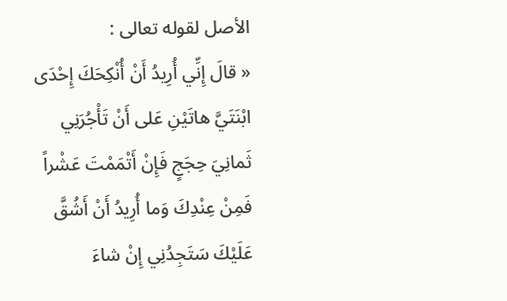الأصل لقوله تعالى :
« قالَ إِنِّي أُرِيدُ أَنْ أُنْكِحَكَ إِحْدَى ابْنَتَيَّ هاتَيْنِ عَلى أَنْ تَأْجُرَنِي ثَمانِيَ حِجَجٍ فَإِنْ أَتْمَمْتَ عَشْراً فَمِنْ عِنْدِكَ وَما أُرِيدُ أَنْ أَشُقَّ عَلَيْكَ سَتَجِدُنِي إِنْ شاءَ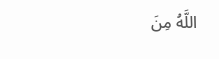اللَّهُ مِنَ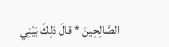الصَّالِحِينَ * قالَ ذلِكَ بَيْنِي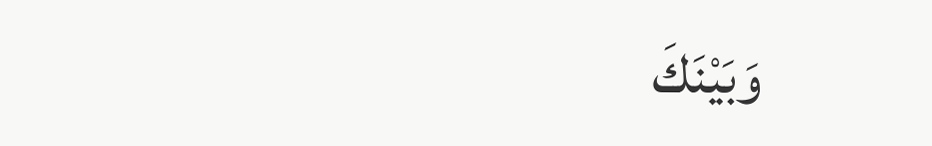وَبَيْنَكَ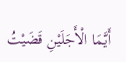أَيَّمَا الْأَجَلَيْنِ قَضَيْتُ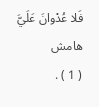فَلا عُدْوانَ عَلَيَّ
هامش
( 1 ) .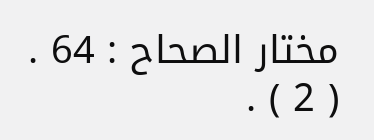مختار الصحاح : 64 .
( 2 ) .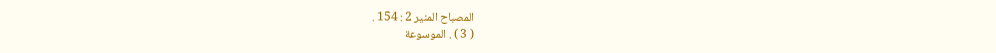المصباح المنير 2 : 154 .
( 3 ) . الموسوعة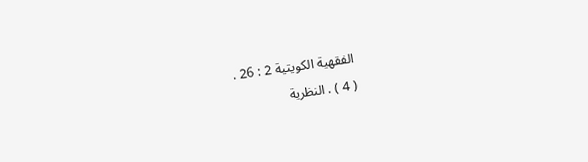الفقهية الكويتية 2 : 26 .
( 4 ) . النظرية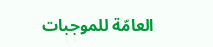العامّة للموجبات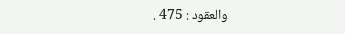والعقود : 475 .